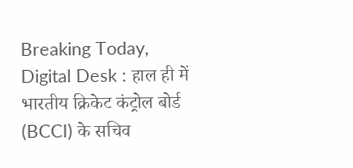Breaking Today, Digital Desk : हाल ही में भारतीय क्रिकेट कंट्रोल बोर्ड (BCCI) के सचिव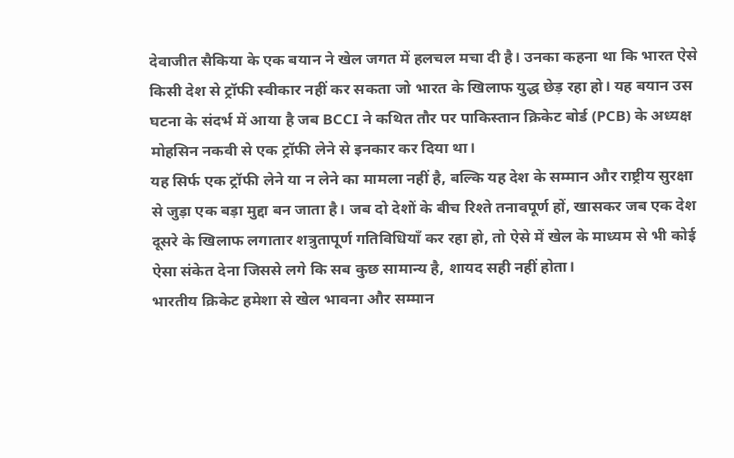देवाजीत सैकिया के एक बयान ने खेल जगत में हलचल मचा दी है। उनका कहना था कि भारत ऐसे किसी देश से ट्रॉफी स्वीकार नहीं कर सकता जो भारत के खिलाफ युद्ध छेड़ रहा हो। यह बयान उस घटना के संदर्भ में आया है जब BCCI ने कथित तौर पर पाकिस्तान क्रिकेट बोर्ड (PCB) के अध्यक्ष मोहसिन नकवी से एक ट्रॉफी लेने से इनकार कर दिया था।
यह सिर्फ एक ट्रॉफी लेने या न लेने का मामला नहीं है, बल्कि यह देश के सम्मान और राष्ट्रीय सुरक्षा से जुड़ा एक बड़ा मुद्दा बन जाता है। जब दो देशों के बीच रिश्ते तनावपूर्ण हों, खासकर जब एक देश दूसरे के खिलाफ लगातार शत्रुतापूर्ण गतिविधियाँ कर रहा हो, तो ऐसे में खेल के माध्यम से भी कोई ऐसा संकेत देना जिससे लगे कि सब कुछ सामान्य है, शायद सही नहीं होता।
भारतीय क्रिकेट हमेशा से खेल भावना और सम्मान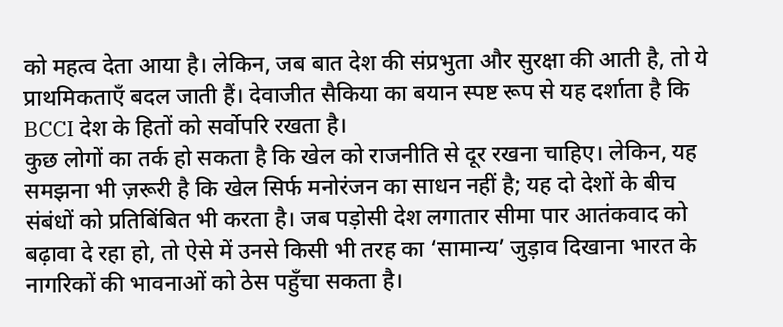को महत्व देता आया है। लेकिन, जब बात देश की संप्रभुता और सुरक्षा की आती है, तो ये प्राथमिकताएँ बदल जाती हैं। देवाजीत सैकिया का बयान स्पष्ट रूप से यह दर्शाता है कि BCCI देश के हितों को सर्वोपरि रखता है।
कुछ लोगों का तर्क हो सकता है कि खेल को राजनीति से दूर रखना चाहिए। लेकिन, यह समझना भी ज़रूरी है कि खेल सिर्फ मनोरंजन का साधन नहीं है; यह दो देशों के बीच संबंधों को प्रतिबिंबित भी करता है। जब पड़ोसी देश लगातार सीमा पार आतंकवाद को बढ़ावा दे रहा हो, तो ऐसे में उनसे किसी भी तरह का ‘सामान्य’ जुड़ाव दिखाना भारत के नागरिकों की भावनाओं को ठेस पहुँचा सकता है।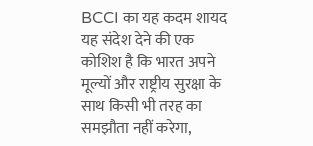BCCI का यह कदम शायद यह संदेश देने की एक कोशिश है कि भारत अपने मूल्यों और राष्ट्रीय सुरक्षा के साथ किसी भी तरह का समझौता नहीं करेगा,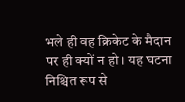भले ही वह क्रिकेट के मैदान पर ही क्यों न हो। यह घटना निश्चित रूप से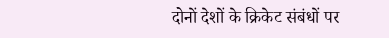दोनों देशों के क्रिकेट संबंधों पर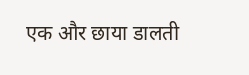एक और छाया डालती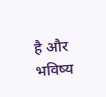है और भविष्य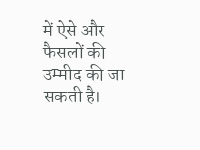में ऐसे और फैसलों की उम्मीद की जा सकती है।